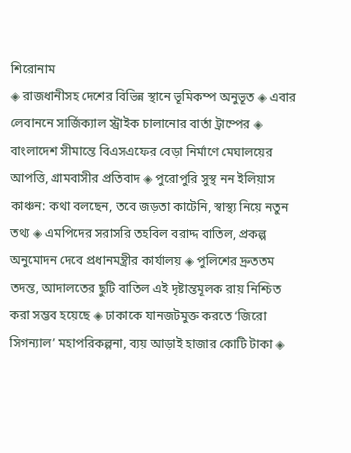শিরোনাম
◈ রাজধানীসহ দেশের বিভিন্ন স্থানে ভূমিকম্প অনুভূত ◈ এবার লেবাননে সার্জিক্যাল স্ট্রাইক চালানোর বার্তা ট্রাম্পের ◈ বাংলাদেশ সীমান্তে বিএসএফের বেড়া নির্মাণে মেঘালয়ের আপত্তি, গ্রামবাসীর প্রতিবাদ ◈ পুরোপুরি সুস্থ নন ইলিয়াস কাঞ্চন: কথা বলছেন, তবে জড়তা কাটেনি, স্বাস্থ্য নিয়ে নতুন তথ্য ◈ এমপিদের সরাসরি তহবিল বরাদ্দ বাতিল, প্রকল্প অনুমোদন দেবে প্রধানমন্ত্রীর কার্যালয় ◈ পুলিশের দ্রুততম তদন্ত, আদালতের ছুটি বাতিল এই দৃষ্টান্তমূলক রায় নিশ্চিত করা সম্ভব হয়েছে ◈ ঢাকাকে যানজটমুক্ত করতে ‘জিরো সিগন্যাল’ মহাপরিকল্পনা, ব্যয় আড়াই হাজার কোটি টাকা ◈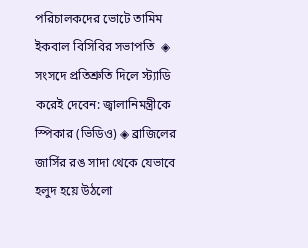পরিচালক‌দের ‌ভো‌টে তা‌মিম ইকবাল বিসিবির সভাপতি  ◈ সংসদে প্রতিশ্রুতি দিলে স্ট্যাডি করেই দেবেন: জ্বালানিমন্ত্রীকে স্পিকার (ভিডিও) ◈ ব্রাজিলের জার্সির রঙ সাদা থেকে যেভাবে হলুদ হয়ে উঠলো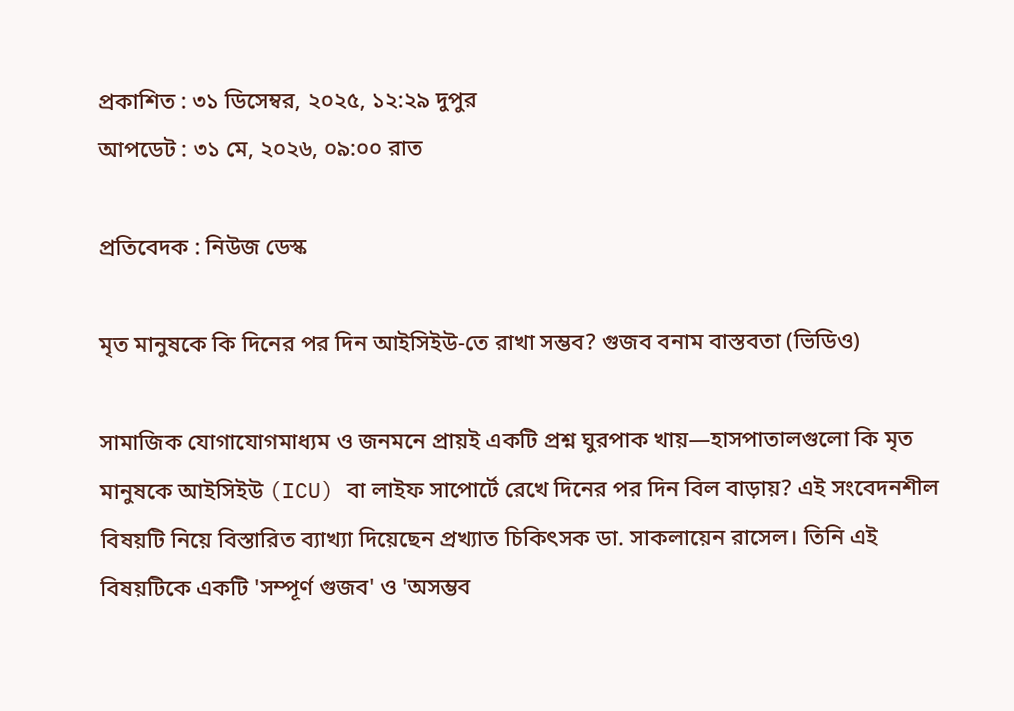প্রকাশিত : ৩১ ডিসেম্বর, ২০২৫, ১২:২৯ দুপুর
আপডেট : ৩১ মে, ২০২৬, ০৯:০০ রাত

প্রতিবেদক : নিউজ ডেস্ক

মৃত মানুষকে কি দিনের পর দিন আইসিইউ-তে রাখা সম্ভব? গুজব বনাম বাস্তবতা (ভিডিও)

সামাজিক যোগাযোগমাধ্যম ও জনমনে প্রায়ই একটি প্রশ্ন ঘুরপাক খায়—হাসপাতালগুলো কি মৃত মানুষকে আইসিইউ (ICU) বা লাইফ সাপোর্টে রেখে দিনের পর দিন বিল বাড়ায়? এই সংবেদনশীল বিষয়টি নিয়ে বিস্তারিত ব্যাখ্যা দিয়েছেন প্রখ্যাত চিকিৎসক ডা. সাকলায়েন রাসেল। তিনি এই বিষয়টিকে একটি 'সম্পূর্ণ গুজব' ও 'অসম্ভব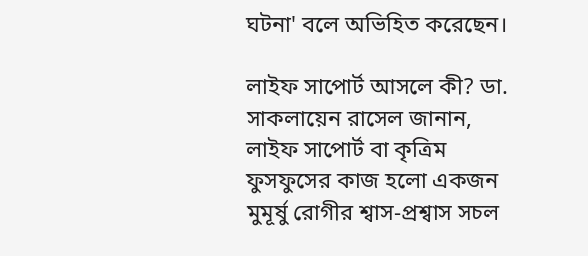ঘটনা' বলে অভিহিত করেছেন।

লাইফ সাপোর্ট আসলে কী? ডা. সাকলায়েন রাসেল জানান, লাইফ সাপোর্ট বা কৃত্রিম ফুসফুসের কাজ হলো একজন মুমূর্ষু রোগীর শ্বাস-প্রশ্বাস সচল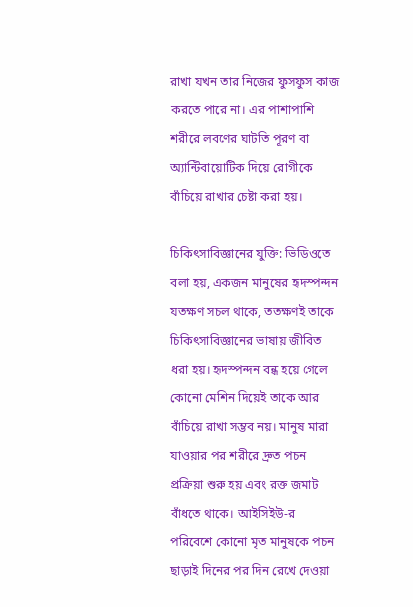রাখা যখন তার নিজের ফুসফুস কাজ করতে পারে না। এর পাশাপাশি শরীরে লবণের ঘাটতি পূরণ বা অ্যান্টিবায়োটিক দিয়ে রোগীকে বাঁচিয়ে রাখার চেষ্টা করা হয়।

চিকিৎসাবিজ্ঞানের যুক্তি: ভিডিওতে বলা হয়, একজন মানুষের হৃদস্পন্দন যতক্ষণ সচল থাকে, ততক্ষণই তাকে চিকিৎসাবিজ্ঞানের ভাষায় জীবিত ধরা হয়। হৃদস্পন্দন বন্ধ হয়ে গেলে কোনো মেশিন দিয়েই তাকে আর বাঁচিয়ে রাখা সম্ভব নয়। মানুষ মারা যাওয়ার পর শরীরে দ্রুত পচন প্রক্রিয়া শুরু হয় এবং রক্ত জমাট বাঁধতে থাকে। আইসিইউ-র পরিবেশে কোনো মৃত মানুষকে পচন ছাড়াই দিনের পর দিন রেখে দেওয়া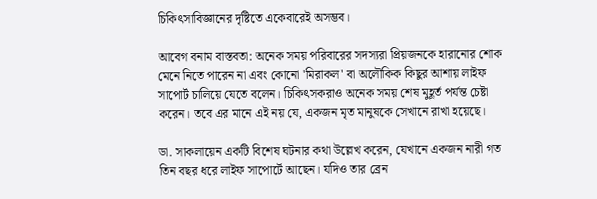চিকিৎসাবিজ্ঞানের দৃষ্টিতে একেবারেই অসম্ভব।

আবেগ বনাম বাস্তবতা: অনেক সময় পরিবারের সদস্যরা প্রিয়জনকে হারানোর শোক মেনে নিতে পারেন না এবং কোনো 'মিরাকল' বা অলৌকিক কিছুর আশায় লাইফ সাপোর্ট চালিয়ে যেতে বলেন। চিকিৎসকরাও অনেক সময় শেষ মুহূর্ত পর্যন্ত চেষ্টা করেন। তবে এর মানে এই নয় যে, একজন মৃত মানুষকে সেখানে রাখা হয়েছে।

ডা. সাকলায়েন একটি বিশেষ ঘটনার কথা উল্লেখ করেন, যেখানে একজন নারী গত তিন বছর ধরে লাইফ সাপোর্টে আছেন। যদিও তার ব্রেন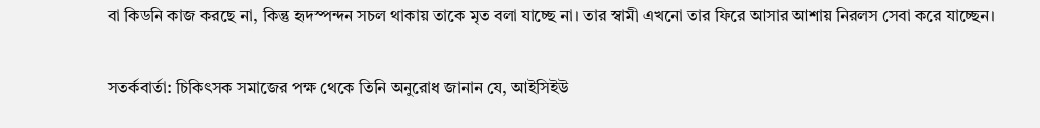বা কিডনি কাজ করছে না, কিন্তু হৃদস্পন্দন সচল থাকায় তাকে মৃত বলা যাচ্ছে না। তার স্বামী এখনো তার ফিরে আসার আশায় নিরলস সেবা করে যাচ্ছেন।

সতর্কবার্তা: চিকিৎসক সমাজের পক্ষ থেকে তিনি অনুরোধ জানান যে, আইসিইউ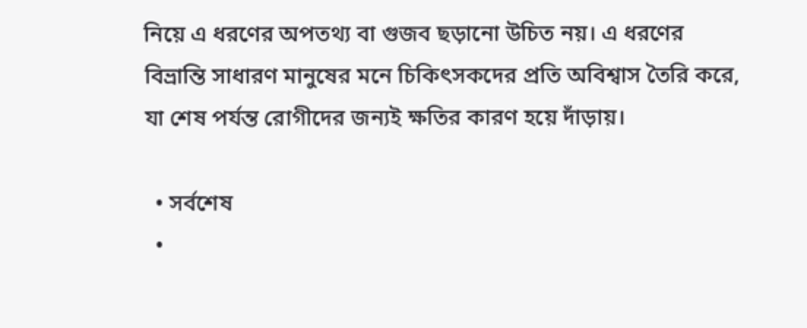নিয়ে এ ধরণের অপতথ্য বা গুজব ছড়ানো উচিত নয়। এ ধরণের বিভ্রান্তি সাধারণ মানুষের মনে চিকিৎসকদের প্রতি অবিশ্বাস তৈরি করে, যা শেষ পর্যন্ত রোগীদের জন্যই ক্ষতির কারণ হয়ে দাঁড়ায়।

  • সর্বশেষ
  •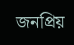জনপ্রিয়